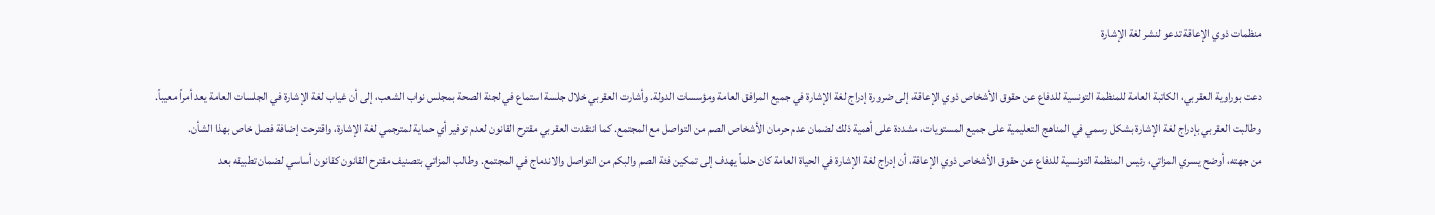منظمات ذوي الإعاقة تدعو لنشر لغة الإشارة

دعت بوراوية العقربي، الكاتبة العامة للمنظمة التونسية للدفاع عن حقوق الأشخاص ذوي الإعاقة، إلى ضرورة إدراج لغة الإشارة في جميع المرافق العامة ومؤسسات الدولة. وأشارت العقربي خلال جلسة استماع في لجنة الصحة بمجلس نواب الشعب، إلى أن غياب لغة الإشارة في الجلسات العامة يعد أمراً معيباً.
وطالبت العقربي بإدراج لغة الإشارة بشكل رسمي في المناهج التعليمية على جميع المستويات، مشددة على أهمية ذلك لضمان عدم حرمان الأشخاص الصم من التواصل مع المجتمع. كما انتقدت العقربي مقترح القانون لعدم توفير أي حماية لمترجمي لغة الإشارة، واقترحت إضافة فصل خاص بهذا الشأن.
من جهته، أوضح يسري المزاتي، رئيس المنظمة التونسية للدفاع عن حقوق الأشخاص ذوي الإعاقة، أن إدراج لغة الإشارة في الحياة العامة كان حلماً يهدف إلى تمكين فئة الصم والبكم من التواصل والاندماج في المجتمع. وطالب المزاتي بتصنيف مقترح القانون كقانون أساسي لضمان تطبيقه بعد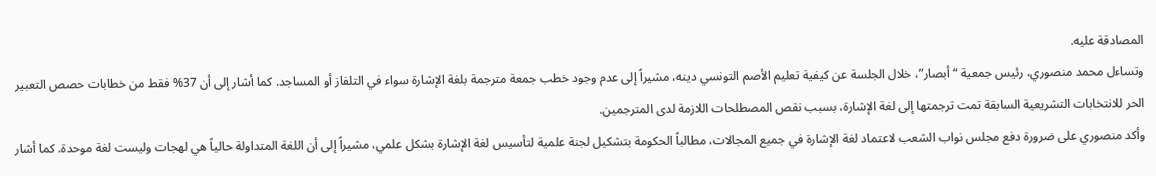المصادقة عليه.
وتساءل محمد منصوري، رئيس جمعية “أبصار”، خلال الجلسة عن كيفية تعليم الأصم التونسي دينه، مشيراً إلى عدم وجود خطب جمعة مترجمة بلغة الإشارة سواء في التلفاز أو المساجد. كما أشار إلى أن 37% فقط من خطابات حصص التعبير الحر للانتخابات التشريعية السابقة تمت ترجمتها إلى لغة الإشارة، بسبب نقص المصطلحات اللازمة لدى المترجمين.
وأكد منصوري على ضرورة دفع مجلس نواب الشعب لاعتماد لغة الإشارة في جميع المجالات، مطالباً الحكومة بتشكيل لجنة علمية لتأسيس لغة الإشارة بشكل علمي، مشيراً إلى أن اللغة المتداولة حالياً هي لهجات وليست لغة موحدة. كما أشار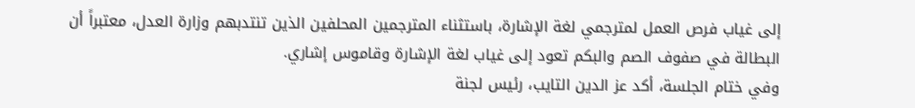إلى غياب فرص العمل لمترجمي لغة الإشارة، باستثناء المترجمين المحلفين الذين تنتدبهم وزارة العدل، معتبراً أن البطالة في صفوف الصم والبكم تعود إلى غياب لغة الإشارة وقاموس إشاري.
وفي ختام الجلسة، أكد عز الدين التايب، رئيس لجنة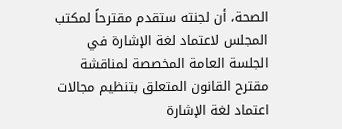الصحة، أن لجنته ستقدم مقترحاً لمكتب المجلس لاعتماد لغة الإشارة في الجلسة العامة المخصصة لمناقشة مقترح القانون المتعلق بتنظيم مجالات اعتماد لغة الإشارة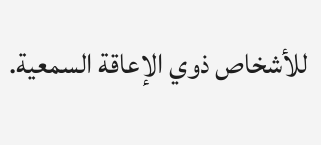للأشخاص ذوي الإعاقة السمعية.